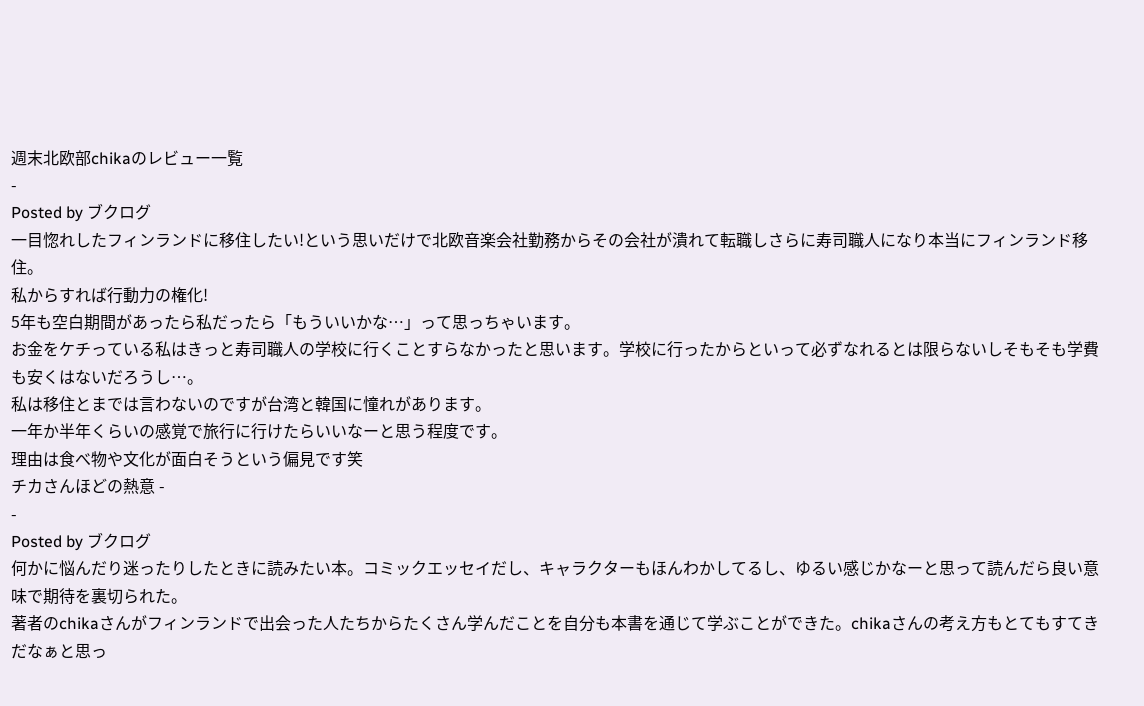週末北欧部chikaのレビュー一覧
-
Posted by ブクログ
一目惚れしたフィンランドに移住したい!という思いだけで北欧音楽会社勤務からその会社が潰れて転職しさらに寿司職人になり本当にフィンランド移住。
私からすれば行動力の権化!
5年も空白期間があったら私だったら「もういいかな…」って思っちゃいます。
お金をケチっている私はきっと寿司職人の学校に行くことすらなかったと思います。学校に行ったからといって必ずなれるとは限らないしそもそも学費も安くはないだろうし…。
私は移住とまでは言わないのですが台湾と韓国に憧れがあります。
一年か半年くらいの感覚で旅行に行けたらいいなーと思う程度です。
理由は食べ物や文化が面白そうという偏見です笑
チカさんほどの熱意 -
-
Posted by ブクログ
何かに悩んだり迷ったりしたときに読みたい本。コミックエッセイだし、キャラクターもほんわかしてるし、ゆるい感じかなーと思って読んだら良い意味で期待を裏切られた。
著者のchikaさんがフィンランドで出会った人たちからたくさん学んだことを自分も本書を通じて学ぶことができた。chikaさんの考え方もとてもすてきだなぁと思っ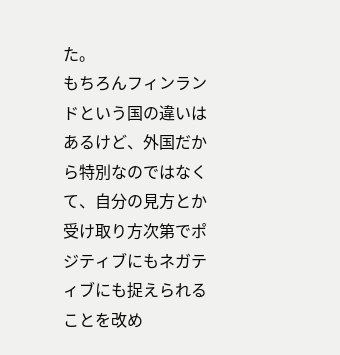た。
もちろんフィンランドという国の違いはあるけど、外国だから特別なのではなくて、自分の見方とか受け取り方次第でポジティブにもネガティブにも捉えられることを改め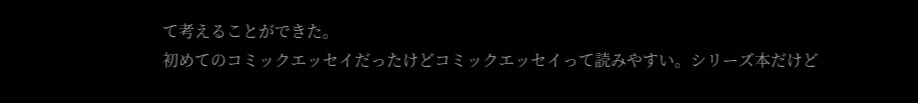て考えることができた。
初めてのコミックエッセイだったけどコミックエッセイって読みやすい。シリーズ本だけど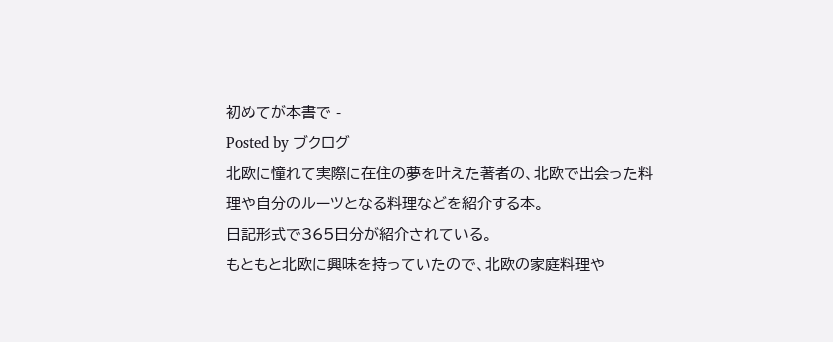初めてが本書で -
Posted by ブクログ
北欧に憧れて実際に在住の夢を叶えた著者の、北欧で出会った料理や自分のルーツとなる料理などを紹介する本。
日記形式で365日分が紹介されている。
もともと北欧に興味を持っていたので、北欧の家庭料理や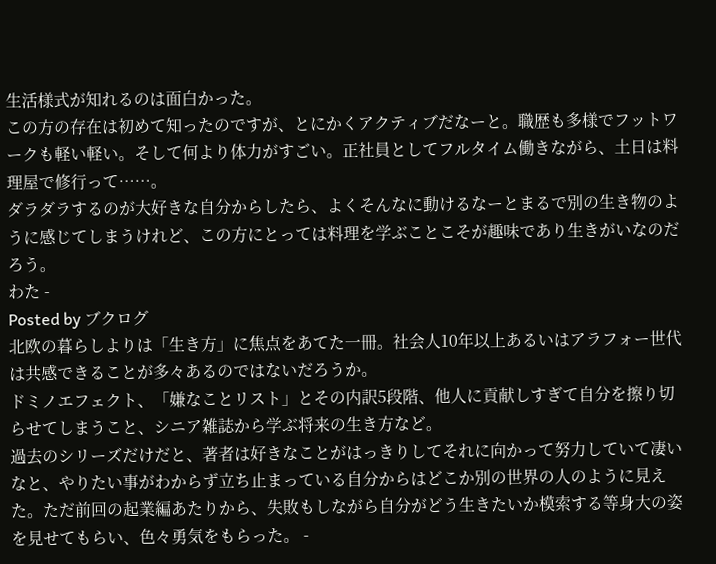生活様式が知れるのは面白かった。
この方の存在は初めて知ったのですが、とにかくアクティブだなーと。職歴も多様でフットワークも軽い軽い。そして何より体力がすごい。正社員としてフルタイム働きながら、土日は料理屋で修行って……。
ダラダラするのが大好きな自分からしたら、よくそんなに動けるなーとまるで別の生き物のように感じてしまうけれど、この方にとっては料理を学ぶことこそが趣味であり生きがいなのだろう。
わた -
Posted by ブクログ
北欧の暮らしよりは「生き方」に焦点をあてた一冊。社会人10年以上あるいはアラフォー世代は共感できることが多々あるのではないだろうか。
ドミノエフェクト、「嫌なことリスト」とその内訳5段階、他人に貢献しすぎて自分を擦り切らせてしまうこと、シニア雑誌から学ぶ将来の生き方など。
過去のシリーズだけだと、著者は好きなことがはっきりしてそれに向かって努力していて凄いなと、やりたい事がわからず立ち止まっている自分からはどこか別の世界の人のように見えた。ただ前回の起業編あたりから、失敗もしながら自分がどう生きたいか模索する等身大の姿を見せてもらい、色々勇気をもらった。 -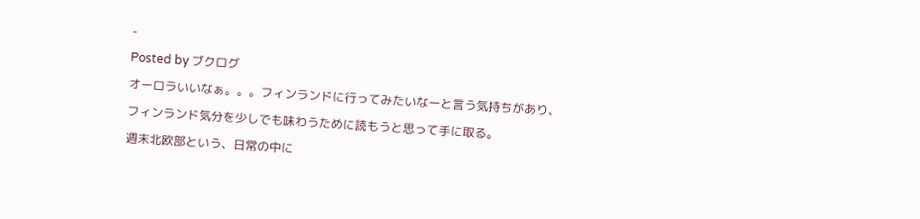-
Posted by ブクログ
オーロラいいなぁ。。。フィンランドに行ってみたいなーと言う気持ちがあり、
フィンランド気分を少しでも味わうために読もうと思って手に取る。
週末北欧部という、日常の中に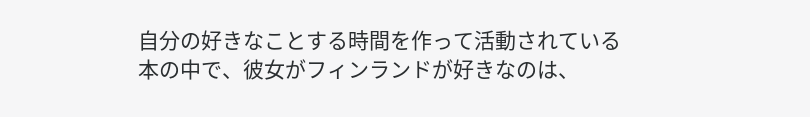自分の好きなことする時間を作って活動されている
本の中で、彼女がフィンランドが好きなのは、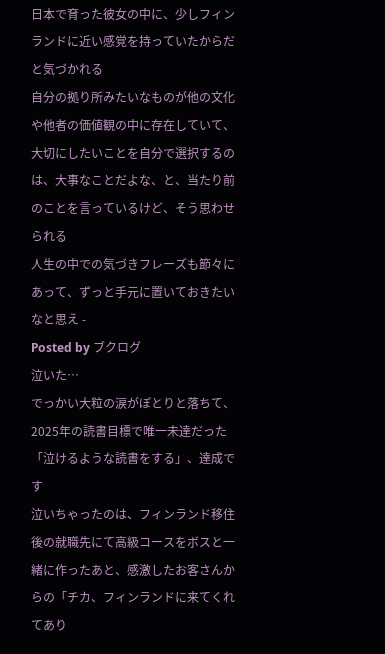日本で育った彼女の中に、少しフィンランドに近い感覚を持っていたからだと気づかれる
自分の拠り所みたいなものが他の文化や他者の価値観の中に存在していて、大切にしたいことを自分で選択するのは、大事なことだよな、と、当たり前のことを言っているけど、そう思わせられる
人生の中での気づきフレーズも節々にあって、ずっと手元に置いておきたいなと思え -
Posted by ブクログ
泣いた…
でっかい大粒の涙がぽとりと落ちて、2025年の読書目標で唯一未達だった「泣けるような読書をする」、達成です
泣いちゃったのは、フィンランド移住後の就職先にて高級コースをボスと一緒に作ったあと、感激したお客さんからの「チカ、フィンランドに来てくれてあり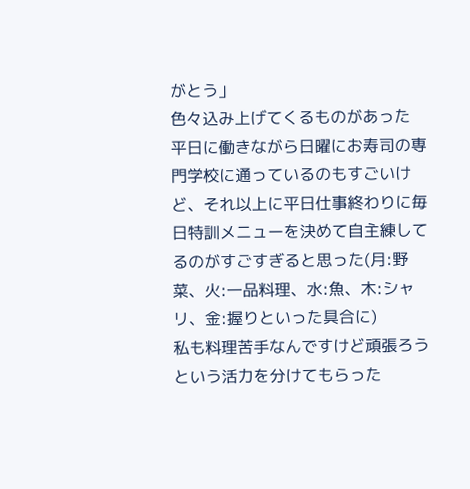がとう」
色々込み上げてくるものがあった
平日に働きながら日曜にお寿司の専門学校に通っているのもすごいけど、それ以上に平日仕事終わりに毎日特訓メニューを決めて自主練してるのがすごすぎると思った(月:野菜、火:一品料理、水:魚、木:シャリ、金:握りといった具合に)
私も料理苦手なんですけど頑張ろうという活力を分けてもらった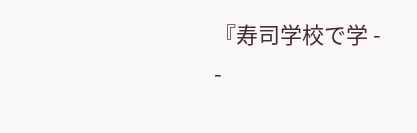『寿司学校で学 -
-